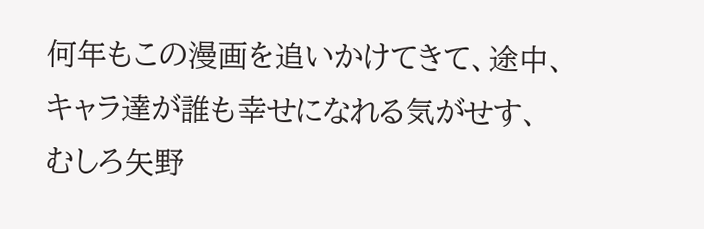何年もこの漫画を追いかけてきて、途中、キャラ達が誰も幸せになれる気がせす、むしろ矢野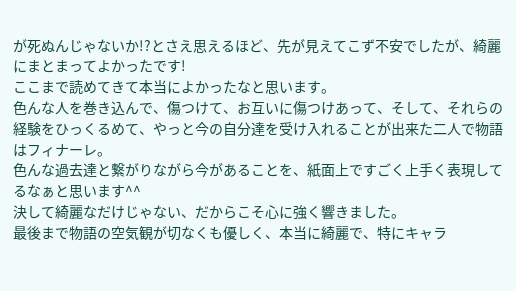が死ぬんじゃないか!?とさえ思えるほど、先が見えてこず不安でしたが、綺麗にまとまってよかったです!
ここまで読めてきて本当によかったなと思います。
色んな人を巻き込んで、傷つけて、お互いに傷つけあって、そして、それらの経験をひっくるめて、やっと今の自分達を受け入れることが出来た二人で物語はフィナーレ。
色んな過去達と繋がりながら今があることを、紙面上ですごく上手く表現してるなぁと思います^^
決して綺麗なだけじゃない、だからこそ心に強く響きました。
最後まで物語の空気観が切なくも優しく、本当に綺麗で、特にキャラ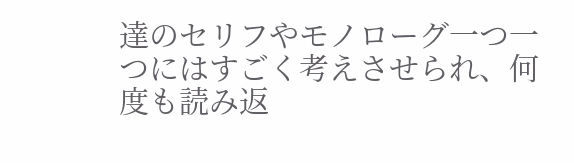達のセリフやモノローグ一つ一つにはすごく考えさせられ、何度も読み返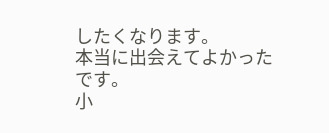したくなります。
本当に出会えてよかったです。
小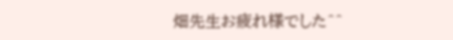畑先生お疲れ様でした^^